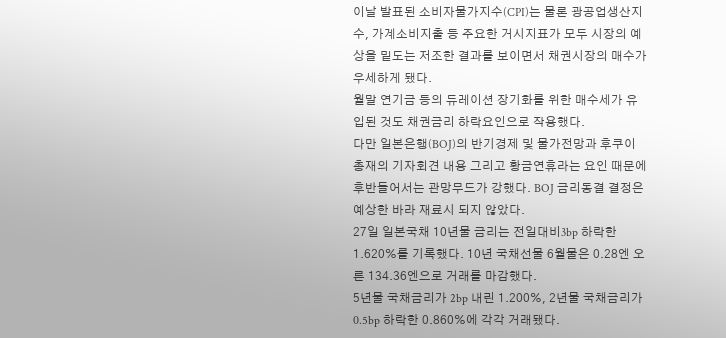이날 발표된 소비자물가지수(CPI)는 물론 광공업생산지수, 가계소비지출 등 주요한 거시지표가 모두 시장의 예상을 밑도는 저조한 결과를 보이면서 채권시장의 매수가 우세하게 됐다.
월말 연기금 등의 듀레이션 장기화를 위한 매수세가 유입된 것도 채권금리 하락요인으로 작용했다.
다만 일본은행(BOJ)의 반기경제 및 물가전망과 후쿠이 총재의 기자회견 내용 그리고 황금연휴라는 요인 때문에 후반들어서는 관망무드가 강했다. BOJ 금리동결 결정은 예상한 바라 재료시 되지 않았다.
27일 일본국채 10년물 금리는 전일대비3bp 하락한 1.620%를 기록했다. 10년 국채선물 6월물은 0.28엔 오른 134.36엔으로 거래를 마감했다.
5년물 국채금리가 2bp 내린 1.200%, 2년물 국채금리가 0.5bp 하락한 0.860%에 각각 거래됐다.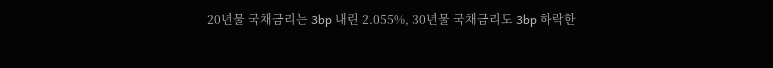20년물 국채금리는 3bp 내린 2.055%, 30년물 국채금리도 3bp 하락한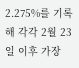2.275%를 기록해 각각 2월 23일 이후 가장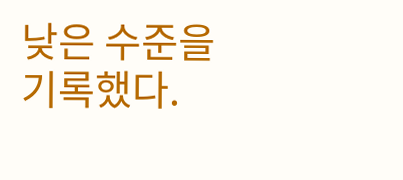낮은 수준을 기록했다.